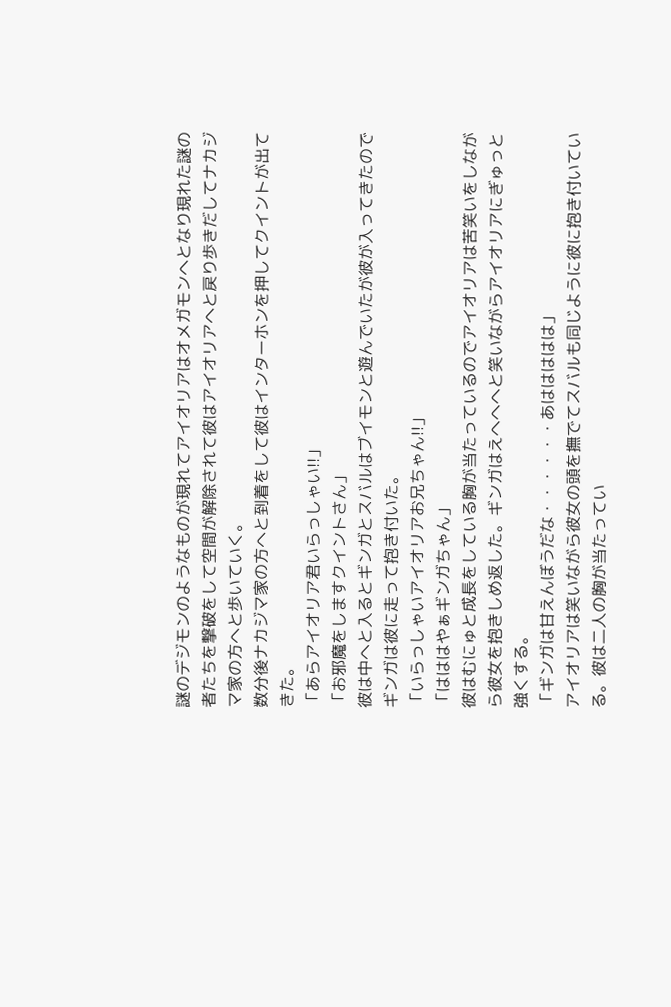謎のデジモンのようなものが現れてアイオリアはオメガモンへとなり現れた謎の者たちを撃破をして空間が解除されて彼はアイオリアへと戻り歩きだしてナカジマ家の方へと歩いていく。
数分後ナカジマ家の方へと到着をして彼はインターホンを押してクイントが出てきた。
「あらアイオリア君いらっしゃい!!」
「お邪魔をしますクイントさん」
彼は中へと入るとギンガとスバルはブイモンと遊んでいたが彼が入ってきたのでギンガは彼に走って抱き付いた。
「いらっしゃいアイオリアお兄ちゃん!!」
「はははやぁギンガちゃん」
彼はむにゅと成長をしている胸が当たっているのでアイオリアは苦笑いをしながら彼女を抱きしめ返した。ギンガはえへへへと笑いながらアイオリアにぎゅっと強くする。
「ギンガは甘えんぼうだな・・・・・・あははははは」
アイオリアは笑いながら彼女の頭を撫でてスバルも同じように彼に抱き付いている。彼は二人の胸が当たってい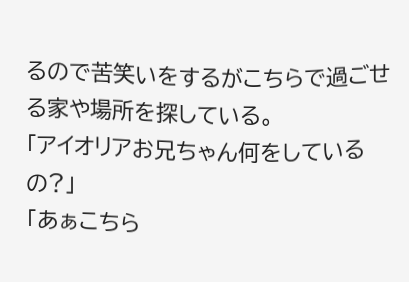るので苦笑いをするがこちらで過ごせる家や場所を探している。
「アイオリアお兄ちゃん何をしているの?」
「あぁこちら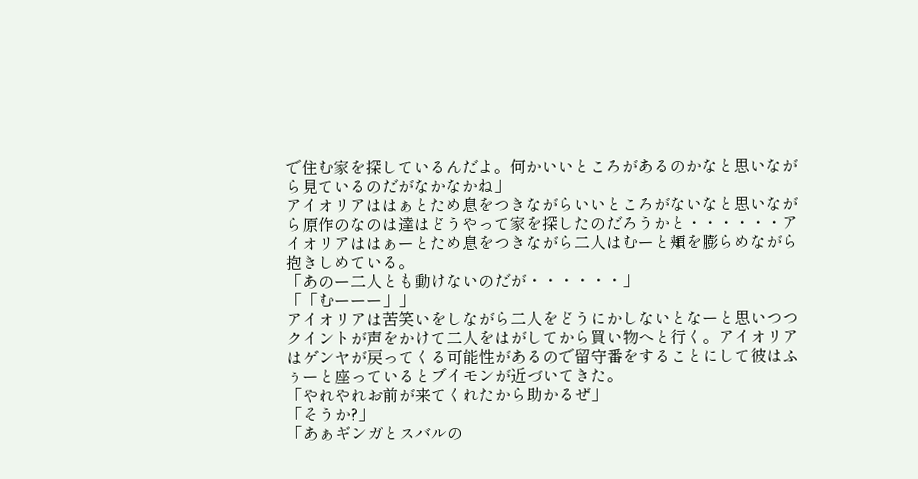で住む家を探しているんだよ。何かいいところがあるのかなと思いながら見ているのだがなかなかね」
アイオリアははぁとため息をつきながらいいところがないなと思いながら原作のなのは達はどうやって家を探したのだろうかと・・・・・・アイオリアははぁーとため息をつきながら二人はむーと頬を膨らめながら抱きしめている。
「あのー二人とも動けないのだが・・・・・・」
「「むーーー」」
アイオリアは苦笑いをしながら二人をどうにかしないとなーと思いつつクイントが声をかけて二人をはがしてから買い物へと行く。アイオリアはゲンヤが戻ってくる可能性があるので留守番をすることにして彼はふぅーと座っているとブイモンが近づいてきた。
「やれやれお前が来てくれたから助かるぜ」
「そうか?」
「あぁギンガとスバルの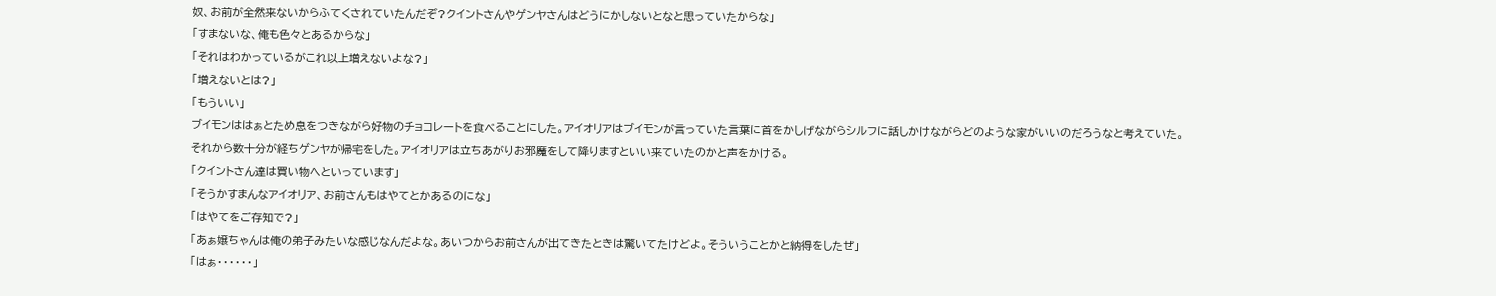奴、お前が全然来ないからふてくされていたんだぞ?クイントさんやゲンヤさんはどうにかしないとなと思っていたからな」
「すまないな、俺も色々とあるからな」
「それはわかっているがこれ以上増えないよな?」
「増えないとは?」
「もういい」
ブイモンははぁとため息をつきながら好物のチョコレートを食べることにした。アイオリアはブイモンが言っていた言葉に首をかしげながらシルフに話しかけながらどのような家がいいのだろうなと考えていた。
それから数十分が経ちゲンヤが帰宅をした。アイオリアは立ちあがりお邪魔をして降りますといい来ていたのかと声をかける。
「クイントさん達は買い物へといっています」
「そうかすまんなアイオリア、お前さんもはやてとかあるのにな」
「はやてをご存知で?」
「あぁ嬢ちゃんは俺の弟子みたいな感じなんだよな。あいつからお前さんが出てきたときは驚いてたけどよ。そういうことかと納得をしたぜ」
「はぁ・・・・・・」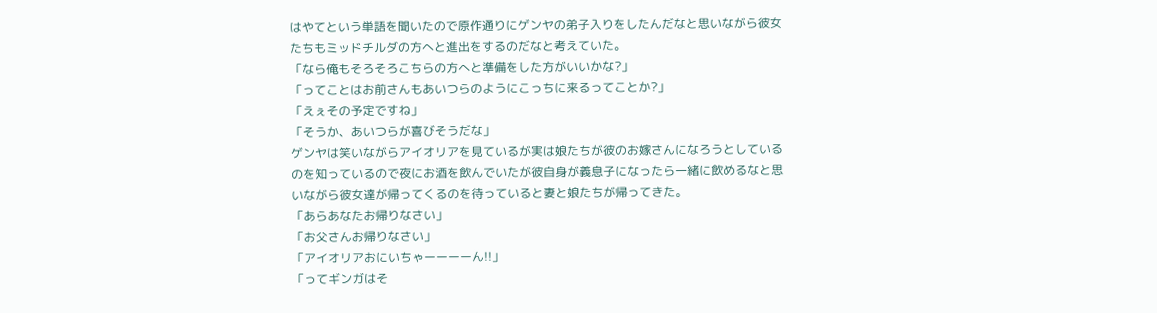はやてという単語を聞いたので原作通りにゲンヤの弟子入りをしたんだなと思いながら彼女たちもミッドチルダの方へと進出をするのだなと考えていた。
「なら俺もそろそろこちらの方へと準備をした方がいいかな?」
「ってことはお前さんもあいつらのようにこっちに来るってことか?」
「えぇその予定ですね」
「そうか、あいつらが喜びそうだな」
ゲンヤは笑いながらアイオリアを見ているが実は娘たちが彼のお嫁さんになろうとしているのを知っているので夜にお酒を飲んでいたが彼自身が義息子になったら一緒に飲めるなと思いながら彼女達が帰ってくるのを待っていると妻と娘たちが帰ってきた。
「あらあなたお帰りなさい」
「お父さんお帰りなさい」
「アイオリアおにいちゃーーーーん!!」
「ってギンガはそ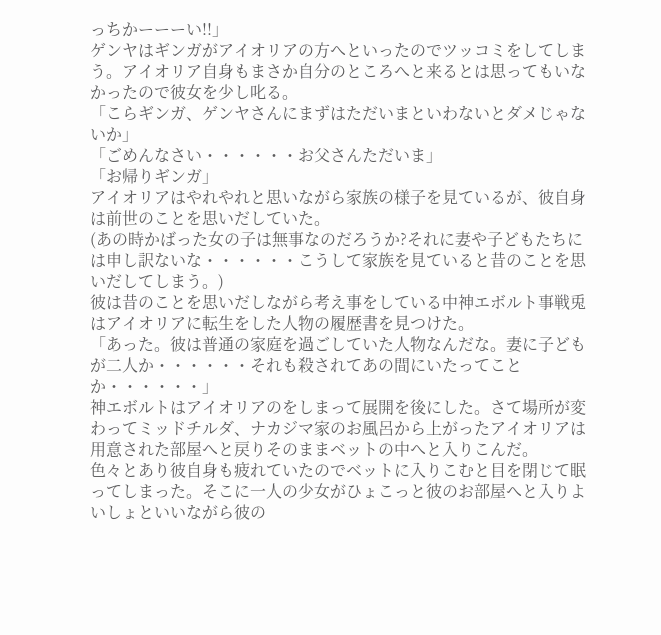っちかーーーい!!」
ゲンヤはギンガがアイオリアの方へといったのでツッコミをしてしまう。アイオリア自身もまさか自分のところへと来るとは思ってもいなかったので彼女を少し叱る。
「こらギンガ、ゲンヤさんにまずはただいまといわないとダメじゃないか」
「ごめんなさい・・・・・・お父さんただいま」
「お帰りギンガ」
アイオリアはやれやれと思いながら家族の様子を見ているが、彼自身は前世のことを思いだしていた。
(あの時かばった女の子は無事なのだろうか?それに妻や子どもたちには申し訳ないな・・・・・・こうして家族を見ていると昔のことを思いだしてしまう。)
彼は昔のことを思いだしながら考え事をしている中神エボルト事戦兎はアイオリアに転生をした人物の履歴書を見つけた。
「あった。彼は普通の家庭を過ごしていた人物なんだな。妻に子どもが二人か・・・・・・それも殺されてあの間にいたってことか・・・・・・」
神エボルトはアイオリアのをしまって展開を後にした。さて場所が変わってミッドチルダ、ナカジマ家のお風呂から上がったアイオリアは用意された部屋へと戻りそのままベットの中へと入りこんだ。
色々とあり彼自身も疲れていたのでベットに入りこむと目を閉じて眠ってしまった。そこに一人の少女がひょこっと彼のお部屋へと入りよいしょといいながら彼の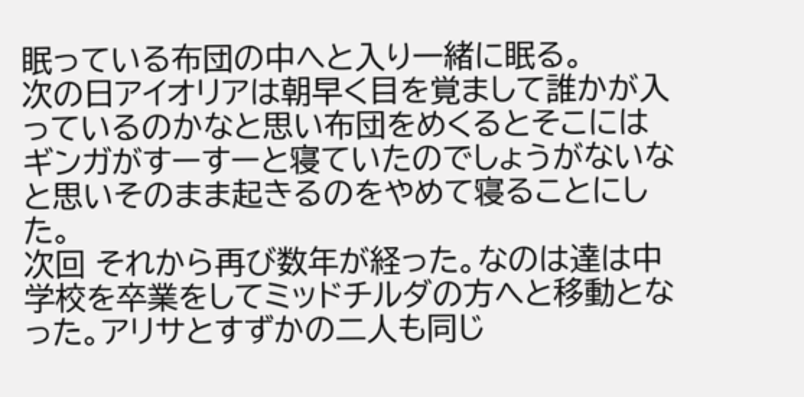眠っている布団の中へと入り一緒に眠る。
次の日アイオリアは朝早く目を覚まして誰かが入っているのかなと思い布団をめくるとそこにはギンガがすーすーと寝ていたのでしょうがないなと思いそのまま起きるのをやめて寝ることにした。
次回 それから再び数年が経った。なのは達は中学校を卒業をしてミッドチルダの方へと移動となった。アリサとすずかの二人も同じ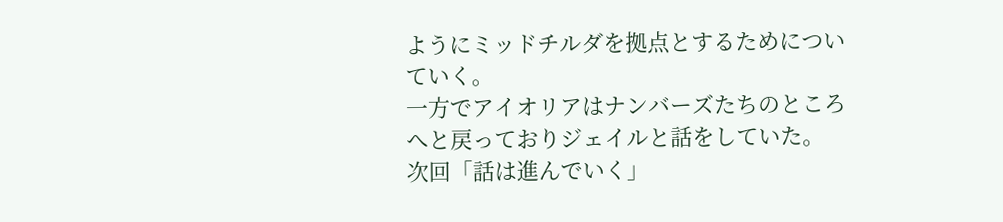ようにミッドチルダを拠点とするためについていく。
一方でアイオリアはナンバーズたちのところへと戻っておりジェイルと話をしていた。
次回「話は進んでいく」